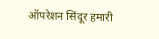ऑपरेशन सिंदूर हमारी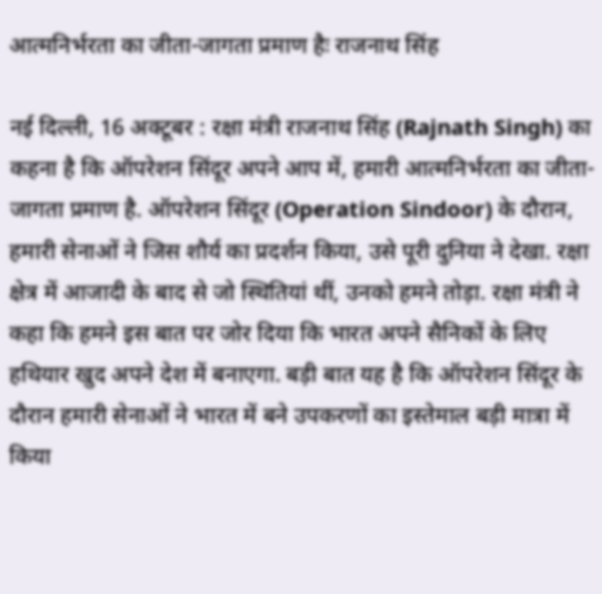आत्मनिर्भरता का जीता-जागता प्रमाण हैः राजनाथ सिंह

नई दिल्ली, 16 अक्टूबर : रक्षा मंत्री राजनाथ सिंह (Rajnath Singh) का कहना है कि ऑपरेशन सिंदूर अपने आप में, हमारी आत्मनिर्भरता का जीता-जागता प्रमाण है. ऑपरेशन सिंदूर (Operation Sindoor) के दौरान, हमारी सेनाओं ने जिस शौर्य का प्रदर्शन किया, उसे पूरी दुनिया ने देखा. रक्षा क्षेत्र में आजादी के बाद से जो स्थितियां थीं, उनको हमने तोड़ा. रक्षा मंत्री ने कहा कि हमने इस बात पर जोर दिया कि भारत अपने सैनिकों के लिए हथियार खुद अपने देश में बनाएगा. बड़ी बात यह है कि ऑपरेशन सिंदूर के दौरान हमारी सेनाओं ने भारत में बने उपकरणों का इस्तेमाल बड़ी मात्रा में किया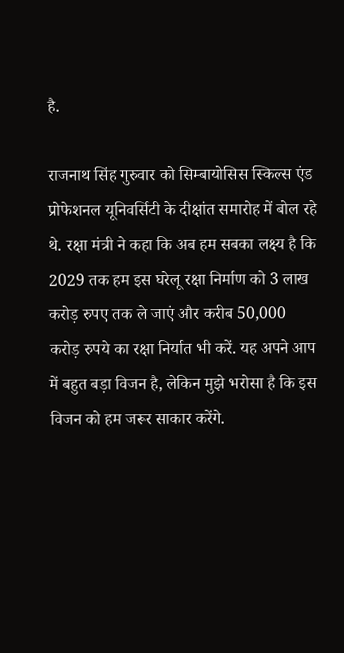है.

राजनाथ सिंह गुरुवार को सिम्बायोसिस स्किल्स एंड प्रोफेशनल यूनिवर्सिटी के दीक्षांत समारोह में बोल रहे थे. रक्षा मंत्री ने कहा कि अब हम सबका लक्ष्य है कि 2029 तक हम इस घरेलू रक्षा निर्माण को 3 लाख करोड़ रुपए तक ले जाएं और करीब 50,000 करोड़ रुपये का रक्षा निर्यात भी करें. यह अपने आप में बहुत बड़ा विजन है, लेकिन मुझे भरोसा है कि इस विजन को हम जरूर साकार करेंगे.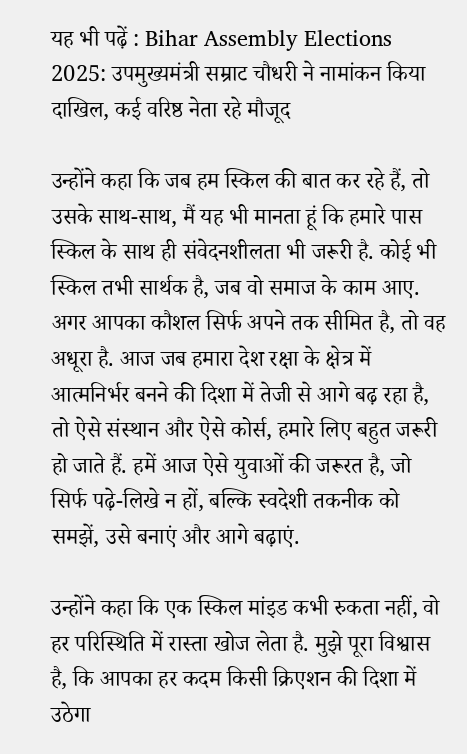यह भी पढ़ें : Bihar Assembly Elections 2025: उपमुख्यमंत्री सम्राट चौधरी ने नामांकन किया दाखिल, कई वरिष्ठ नेता रहे मौजूद

उन्होंने कहा कि जब हम स्किल की बात कर रहे हैं, तो उसके साथ-साथ, मैं यह भी मानता हूं कि हमारे पास स्किल के साथ ही संवेदनशीलता भी जरूरी है. कोई भी स्किल तभी सार्थक है, जब वो समाज के काम आए. अगर आपका कौशल सिर्फ अपने तक सीमित है, तो वह अधूरा है. आज जब हमारा देश रक्षा के क्षेत्र में आत्मनिर्भर बनने की दिशा में तेजी से आगे बढ़ रहा है, तो ऐसे संस्थान और ऐसे कोर्स, हमारे लिए बहुत जरूरी हो जाते हैं. हमें आज ऐसे युवाओं की जरूरत है, जो सिर्फ पढ़े-लिखे न हों, बल्कि स्वदेशी तकनीक को समझें, उसे बनाएं और आगे बढ़ाएं.

उन्होंने कहा कि एक स्किल मांइड कभी रुकता नहीं, वो हर परिस्थिति में रास्ता खोज लेता है. मुझे पूरा विश्वास है, कि आपका हर कदम किसी क्रिएशन की दिशा में उठेगा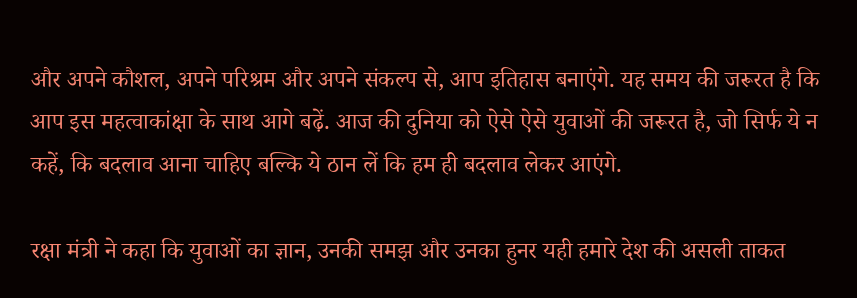और अपने कौशल, अपने परिश्रम और अपने संकल्प से, आप इतिहास बनाएंगे. यह समय की जरूरत है कि आप इस महत्वाकांक्षा के साथ आगे बढ़ें. आज की दुनिया को ऐसे ऐसे युवाओं की जरूरत है, जो सिर्फ ये न कहें, कि बदलाव आना चाहिए बल्कि ये ठान लें कि हम ही बदलाव लेकर आएंगे.

रक्षा मंत्री ने कहा कि युवाओं का ज्ञान, उनकी समझ और उनका हुनर यही हमारे देश की असली ताकत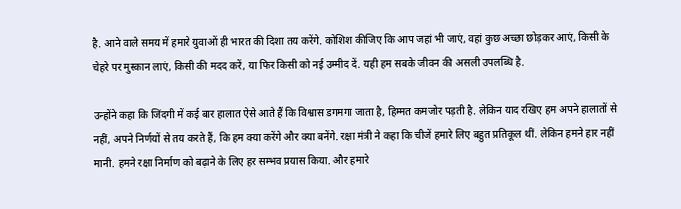है. आने वाले समय में हमारे युवाओं ही भारत की दिशा तय करेंगे. कोशिश कीजिए कि आप जहां भी जाएं, वहां कुछ अच्छा छोड़कर आएं, किसी के चेहरे पर मुस्कान लाएं, किसी की मदद करें, या फिर किसी को नई उम्मीद दें. यही हम सबके जीवन की असली उपलब्धि है.

उन्होंने कहा कि जिंदगी में कई बार हालात ऐसे आते हैं कि विश्वास डगमगा जाता है, हिम्मत कमजोर पड़ती है. लेकिन याद रखिए हम अपने हालातों से नहीं, अपने निर्णयों से तय करते हैं, कि हम क्या करेंगे और क्या बनेंगे. रक्षा मंत्री ने कहा कि चीजें हमारे लिए बहुत प्रतिकूल थीं. लेकिन हमने हार नहीं मानी. हमने रक्षा निर्माण को बढ़ाने के लिए हर सम्भव प्रयास किया. और हमारे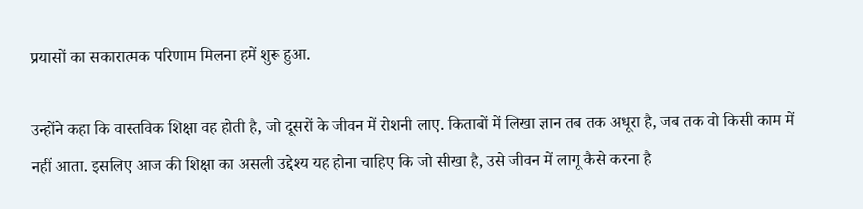प्रयासों का सकारात्मक परिणाम मिलना हमें शुरू हुआ.

उन्होंने कहा कि वास्तविक शिक्षा वह होती है, जो दूसरों के जीवन में रोशनी लाए. किताबों में लिखा ज्ञान तब तक अधूरा है, जब तक वो किसी काम में नहीं आता. इसलिए आज की शिक्षा का असली उद्देश्य यह होना चाहिए कि जो सीखा है, उसे जीवन में लागू कैसे करना है